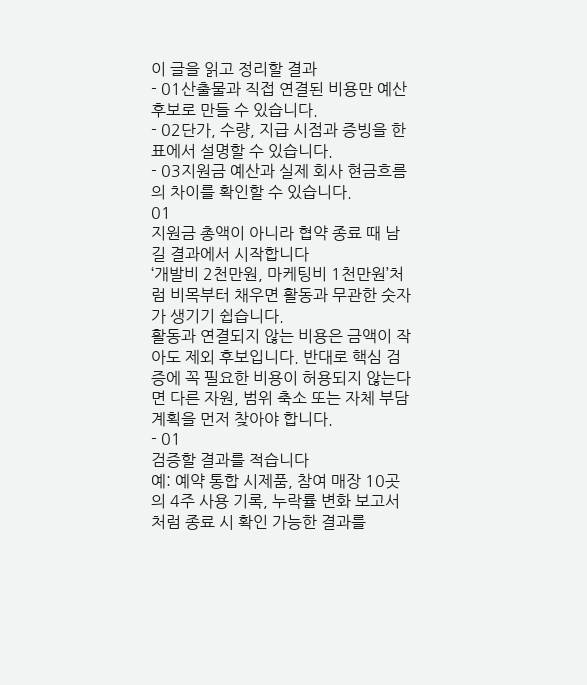이 글을 읽고 정리할 결과
- 01산출물과 직접 연결된 비용만 예산 후보로 만들 수 있습니다.
- 02단가, 수량, 지급 시점과 증빙을 한 표에서 설명할 수 있습니다.
- 03지원금 예산과 실제 회사 현금흐름의 차이를 확인할 수 있습니다.
01
지원금 총액이 아니라 협약 종료 때 남길 결과에서 시작합니다
‘개발비 2천만원, 마케팅비 1천만원’처럼 비목부터 채우면 활동과 무관한 숫자가 생기기 쉽습니다.
활동과 연결되지 않는 비용은 금액이 작아도 제외 후보입니다. 반대로 핵심 검증에 꼭 필요한 비용이 허용되지 않는다면 다른 자원, 범위 축소 또는 자체 부담 계획을 먼저 찾아야 합니다.
- 01
검증할 결과를 적습니다
예: 예약 통합 시제품, 참여 매장 10곳의 4주 사용 기록, 누락률 변화 보고서처럼 종료 시 확인 가능한 결과를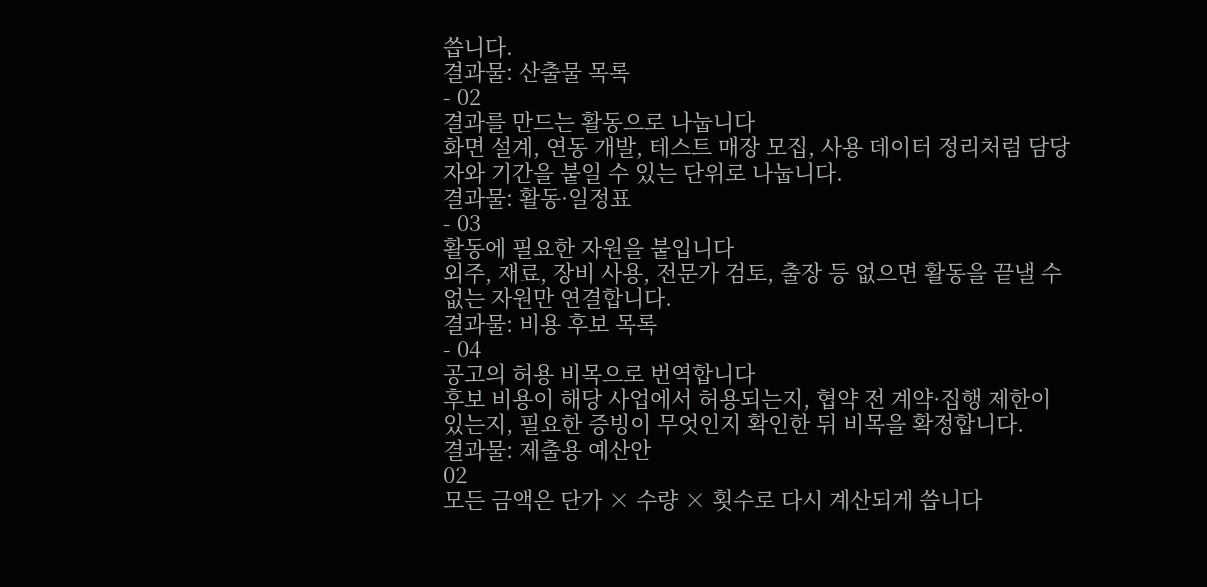씁니다.
결과물: 산출물 목록
- 02
결과를 만드는 활동으로 나눕니다
화면 설계, 연동 개발, 테스트 매장 모집, 사용 데이터 정리처럼 담당자와 기간을 붙일 수 있는 단위로 나눕니다.
결과물: 활동·일정표
- 03
활동에 필요한 자원을 붙입니다
외주, 재료, 장비 사용, 전문가 검토, 출장 등 없으면 활동을 끝낼 수 없는 자원만 연결합니다.
결과물: 비용 후보 목록
- 04
공고의 허용 비목으로 번역합니다
후보 비용이 해당 사업에서 허용되는지, 협약 전 계약·집행 제한이 있는지, 필요한 증빙이 무엇인지 확인한 뒤 비목을 확정합니다.
결과물: 제출용 예산안
02
모든 금액은 단가 × 수량 × 횟수로 다시 계산되게 씁니다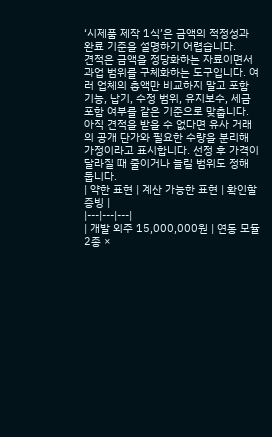‘시제품 제작 1식’은 금액의 적정성과 완료 기준을 설명하기 어렵습니다.
견적은 금액을 정당화하는 자료이면서 과업 범위를 구체화하는 도구입니다. 여러 업체의 총액만 비교하지 말고 포함 기능, 납기, 수정 범위, 유지보수, 세금 포함 여부를 같은 기준으로 맞춥니다.
아직 견적을 받을 수 없다면 유사 거래의 공개 단가와 필요한 수량을 분리해 가정이라고 표시합니다. 선정 후 가격이 달라질 때 줄이거나 늘릴 범위도 정해 둡니다.
| 약한 표현 | 계산 가능한 표현 | 확인할 증빙 |
|---|---|---|
| 개발 외주 15,000,000원 | 연동 모듈 2종 ×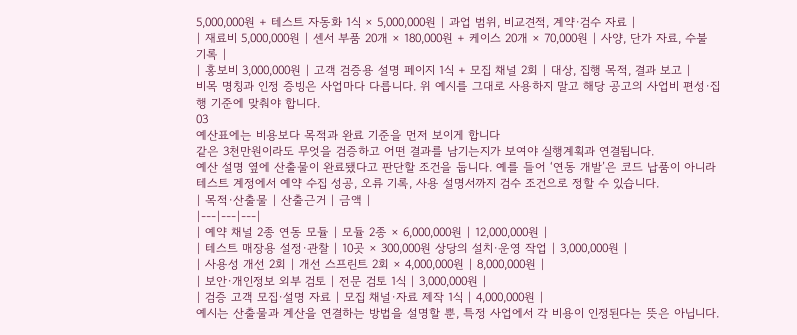5,000,000원 + 테스트 자동화 1식 × 5,000,000원 | 과업 범위, 비교견적, 계약·검수 자료 |
| 재료비 5,000,000원 | 센서 부품 20개 × 180,000원 + 케이스 20개 × 70,000원 | 사양, 단가 자료, 수불 기록 |
| 홍보비 3,000,000원 | 고객 검증용 설명 페이지 1식 + 모집 채널 2회 | 대상, 집행 목적, 결과 보고 |
비목 명칭과 인정 증빙은 사업마다 다릅니다. 위 예시를 그대로 사용하지 말고 해당 공고의 사업비 편성·집행 기준에 맞춰야 합니다.
03
예산표에는 비용보다 목적과 완료 기준을 먼저 보이게 합니다
같은 3천만원이라도 무엇을 검증하고 어떤 결과를 남기는지가 보여야 실행계획과 연결됩니다.
예산 설명 옆에 산출물이 완료됐다고 판단할 조건을 둡니다. 예를 들어 ‘연동 개발’은 코드 납품이 아니라 테스트 계정에서 예약 수집 성공, 오류 기록, 사용 설명서까지 검수 조건으로 정할 수 있습니다.
| 목적·산출물 | 산출근거 | 금액 |
|---|---|---|
| 예약 채널 2종 연동 모듈 | 모듈 2종 × 6,000,000원 | 12,000,000원 |
| 테스트 매장용 설정·관찰 | 10곳 × 300,000원 상당의 설치·운영 작업 | 3,000,000원 |
| 사용성 개선 2회 | 개선 스프린트 2회 × 4,000,000원 | 8,000,000원 |
| 보안·개인정보 외부 검토 | 전문 검토 1식 | 3,000,000원 |
| 검증 고객 모집·설명 자료 | 모집 채널·자료 제작 1식 | 4,000,000원 |
예시는 산출물과 계산을 연결하는 방법을 설명할 뿐, 특정 사업에서 각 비용이 인정된다는 뜻은 아닙니다.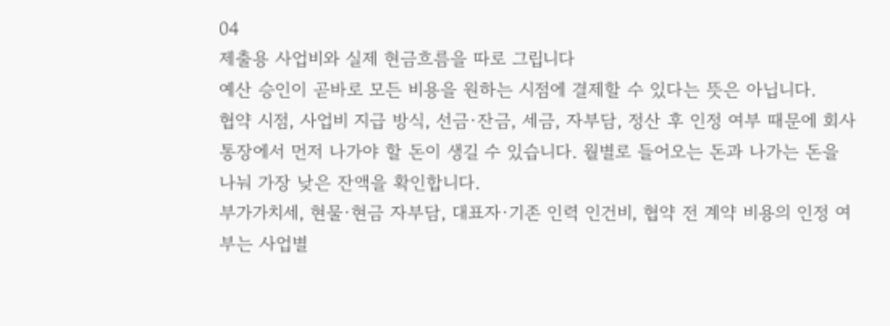04
제출용 사업비와 실제 현금흐름을 따로 그립니다
예산 승인이 곧바로 모든 비용을 원하는 시점에 결제할 수 있다는 뜻은 아닙니다.
협약 시점, 사업비 지급 방식, 선금·잔금, 세금, 자부담, 정산 후 인정 여부 때문에 회사 통장에서 먼저 나가야 할 돈이 생길 수 있습니다. 월별로 들어오는 돈과 나가는 돈을 나눠 가장 낮은 잔액을 확인합니다.
부가가치세, 현물·현금 자부담, 대표자·기존 인력 인건비, 협약 전 계약 비용의 인정 여부는 사업별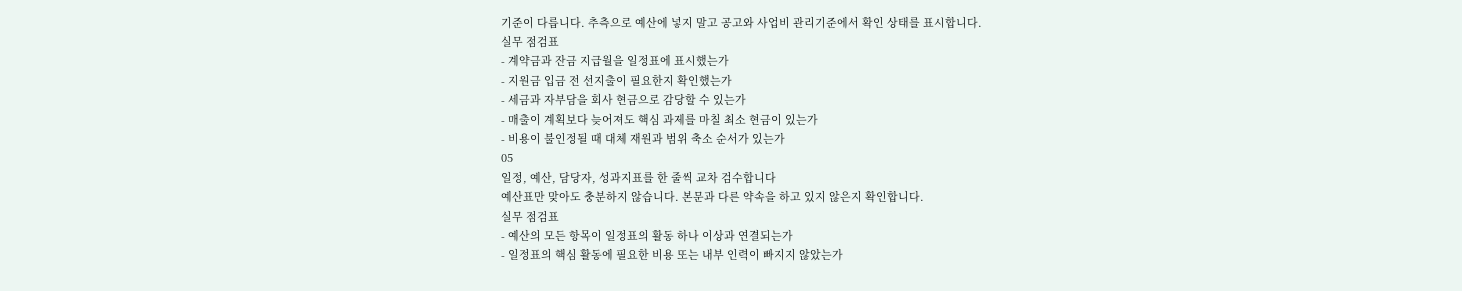기준이 다릅니다. 추측으로 예산에 넣지 말고 공고와 사업비 관리기준에서 확인 상태를 표시합니다.
실무 점검표
- 계약금과 잔금 지급월을 일정표에 표시했는가
- 지원금 입금 전 선지출이 필요한지 확인했는가
- 세금과 자부담을 회사 현금으로 감당할 수 있는가
- 매출이 계획보다 늦어져도 핵심 과제를 마칠 최소 현금이 있는가
- 비용이 불인정될 때 대체 재원과 범위 축소 순서가 있는가
05
일정, 예산, 담당자, 성과지표를 한 줄씩 교차 검수합니다
예산표만 맞아도 충분하지 않습니다. 본문과 다른 약속을 하고 있지 않은지 확인합니다.
실무 점검표
- 예산의 모든 항목이 일정표의 활동 하나 이상과 연결되는가
- 일정표의 핵심 활동에 필요한 비용 또는 내부 인력이 빠지지 않았는가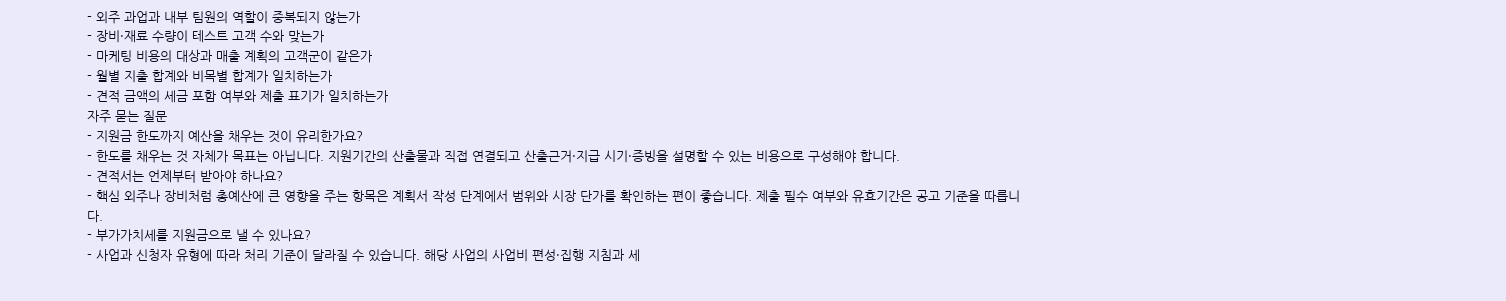- 외주 과업과 내부 팀원의 역할이 중복되지 않는가
- 장비·재료 수량이 테스트 고객 수와 맞는가
- 마케팅 비용의 대상과 매출 계획의 고객군이 같은가
- 월별 지출 합계와 비목별 합계가 일치하는가
- 견적 금액의 세금 포함 여부와 제출 표기가 일치하는가
자주 묻는 질문
- 지원금 한도까지 예산을 채우는 것이 유리한가요?
- 한도를 채우는 것 자체가 목표는 아닙니다. 지원기간의 산출물과 직접 연결되고 산출근거·지급 시기·증빙을 설명할 수 있는 비용으로 구성해야 합니다.
- 견적서는 언제부터 받아야 하나요?
- 핵심 외주나 장비처럼 총예산에 큰 영향을 주는 항목은 계획서 작성 단계에서 범위와 시장 단가를 확인하는 편이 좋습니다. 제출 필수 여부와 유효기간은 공고 기준을 따릅니다.
- 부가가치세를 지원금으로 낼 수 있나요?
- 사업과 신청자 유형에 따라 처리 기준이 달라질 수 있습니다. 해당 사업의 사업비 편성·집행 지침과 세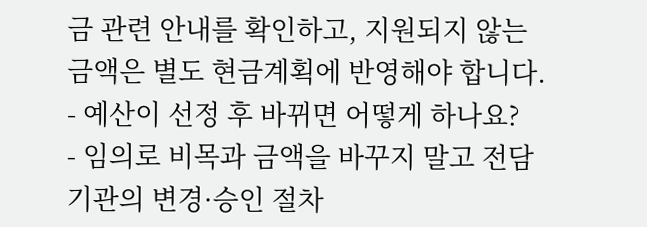금 관련 안내를 확인하고, 지원되지 않는 금액은 별도 현금계획에 반영해야 합니다.
- 예산이 선정 후 바뀌면 어떻게 하나요?
- 임의로 비목과 금액을 바꾸지 말고 전담기관의 변경·승인 절차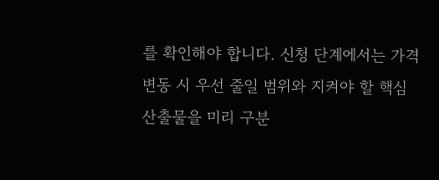를 확인해야 합니다. 신청 단계에서는 가격 변동 시 우선 줄일 범위와 지켜야 할 핵심 산출물을 미리 구분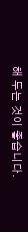해 두는 것이 좋습니다.